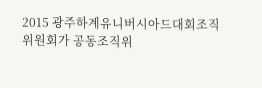2015 광주하계유니버시아드대회조직위원회가 공동조직위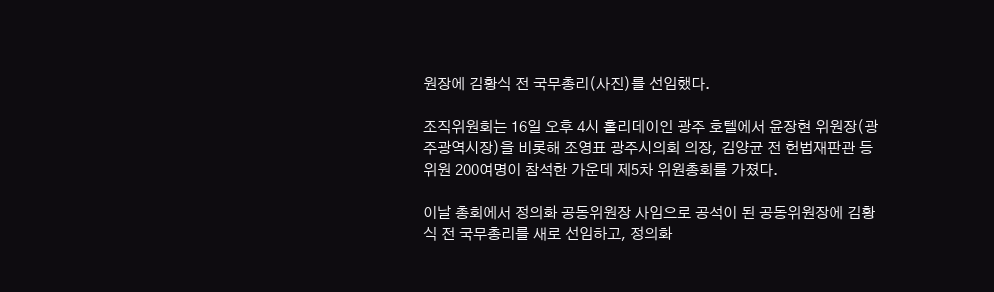원장에 김황식 전 국무총리(사진)를 선임했다.

조직위원회는 16일 오후 4시 홀리데이인 광주 호텔에서 윤장현 위원장(광주광역시장)을 비롯해 조영표 광주시의회 의장, 김양균 전 헌법재판관 등 위원 200여명이 참석한 가운데 제5차 위원총회를 가졌다.

이날 총회에서 정의화 공동위원장 사임으로 공석이 된 공동위원장에 김황식 전 국무총리를 새로 선임하고, 정의화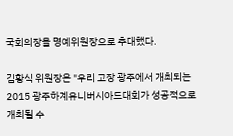국회의장을 명예위원장으로 추대했다.

김황식 위원장은 "우리 고장 광주에서 개최되는 2015 광주하계유니버시아드대회가 성공적으로 개최될 수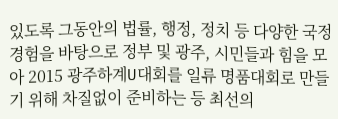있도록 그동안의 법률, 행정, 정치 등 다양한 국정경험을 바탕으로 정부 및 광주, 시민들과 힘을 모아 2015 광주하계U대회를 일류 명품대회로 만들기 위해 차질없이 준비하는 등 최선의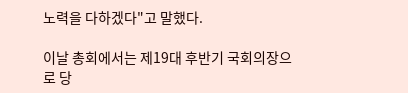노력을 다하겠다"고 말했다.

이날 총회에서는 제19대 후반기 국회의장으로 당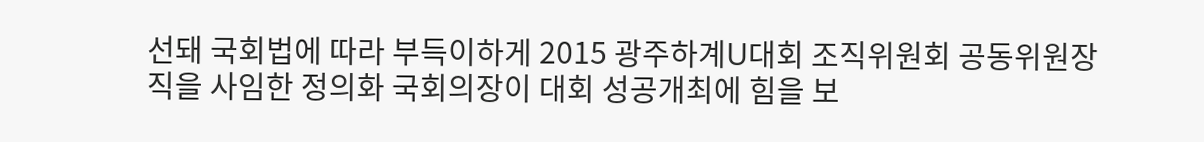선돼 국회법에 따라 부득이하게 2015 광주하계U대회 조직위원회 공동위원장직을 사임한 정의화 국회의장이 대회 성공개최에 힘을 보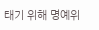태기 위해 명예위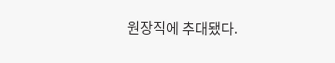원장직에 추대됐다.